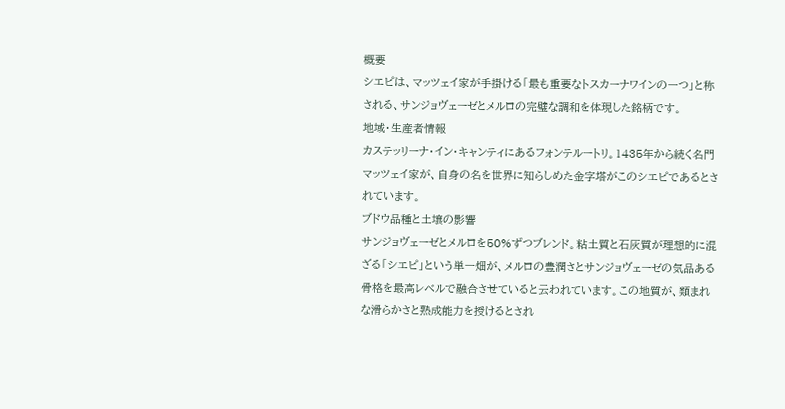概要
シエピは、マッツェイ家が手掛ける「最も重要なトスカーナワインの一つ」と称される、サンジョヴェーゼとメルロの完璧な調和を体現した銘柄です。
地域・生産者情報
カステッリーナ・イン・キャンティにあるフォンテルートリ。1435年から続く名門マッツェイ家が、自身の名を世界に知らしめた金字塔がこのシエピであるとされています。
ブドウ品種と土壌の影響
サンジョヴェーゼとメルロを50%ずつブレンド。粘土質と石灰質が理想的に混ざる「シエピ」という単一畑が、メルロの豊潤さとサンジョヴェーゼの気品ある骨格を最高レベルで融合させていると云われています。この地質が、類まれな滑らかさと熟成能力を授けるとされ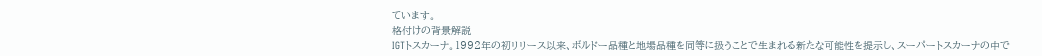ています。
格付けの背景解説
IGTトスカーナ。1992年の初リリース以来、ボルドー品種と地場品種を同等に扱うことで生まれる新たな可能性を提示し、スーパートスカーナの中で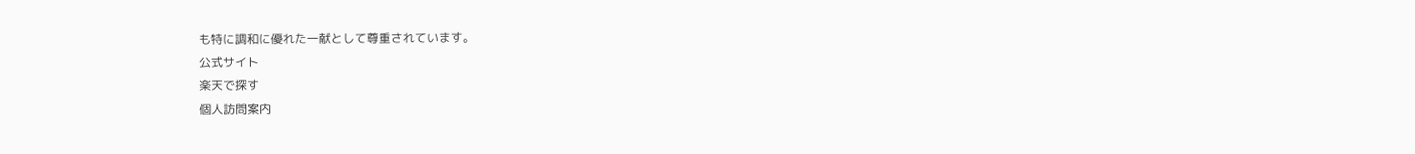も特に調和に優れた一献として尊重されています。
公式サイト
楽天で探す
個人訪問案内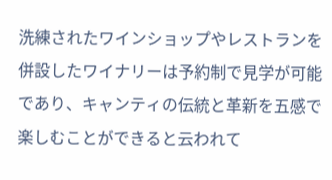洗練されたワインショップやレストランを併設したワイナリーは予約制で見学が可能であり、キャンティの伝統と革新を五感で楽しむことができると云われて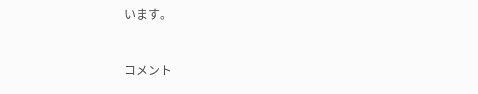います。


コメント